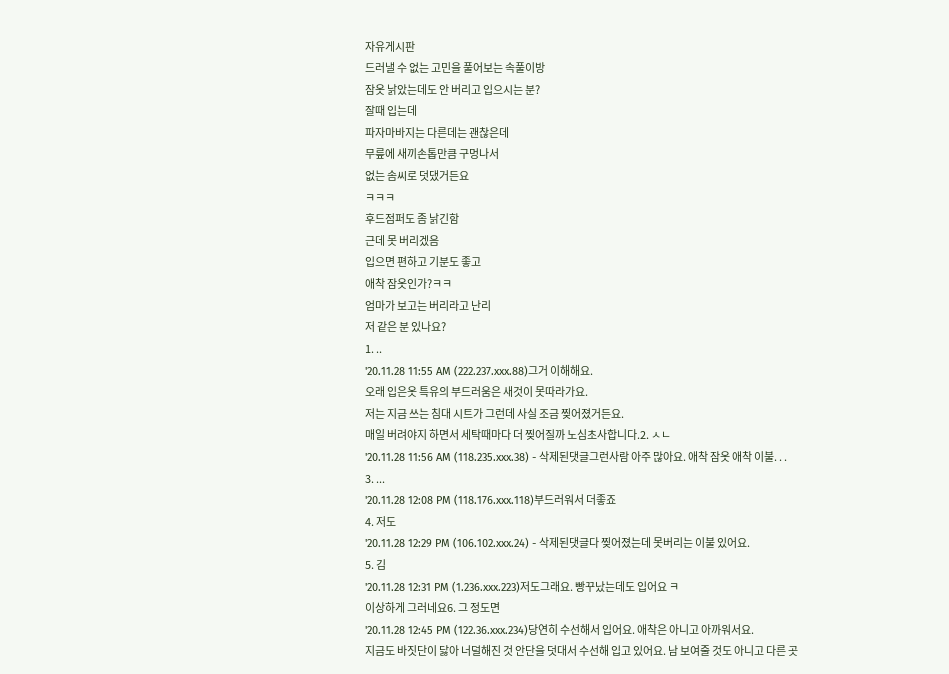자유게시판
드러낼 수 없는 고민을 풀어보는 속풀이방
잠옷 낡았는데도 안 버리고 입으시는 분?
잘때 입는데
파자마바지는 다른데는 괜찮은데
무릎에 새끼손톱만큼 구멍나서
없는 솜씨로 덧댔거든요
ㅋㅋㅋ
후드점퍼도 좀 낡긴함
근데 못 버리겠음
입으면 편하고 기분도 좋고
애착 잠옷인가?ㅋㅋ
엄마가 보고는 버리라고 난리
저 같은 분 있나요?
1. ..
'20.11.28 11:55 AM (222.237.xxx.88)그거 이해해요.
오래 입은옷 특유의 부드러움은 새것이 못따라가요.
저는 지금 쓰는 침대 시트가 그런데 사실 조금 찢어졌거든요.
매일 버려야지 하면서 세탁때마다 더 찢어질까 노심초사합니다.2. ㅅㄴ
'20.11.28 11:56 AM (118.235.xxx.38) - 삭제된댓글그런사람 아주 많아요. 애착 잠옷 애착 이불. . .
3. ...
'20.11.28 12:08 PM (118.176.xxx.118)부드러워서 더좋죠
4. 저도
'20.11.28 12:29 PM (106.102.xxx.24) - 삭제된댓글다 찢어졌는데 못버리는 이불 있어요.
5. 김
'20.11.28 12:31 PM (1.236.xxx.223)저도그래요. 빵꾸났는데도 입어요 ㅋ
이상하게 그러네요6. 그 정도면
'20.11.28 12:45 PM (122.36.xxx.234)당연히 수선해서 입어요. 애착은 아니고 아까워서요.
지금도 바짓단이 닳아 너덜해진 것 안단을 덧대서 수선해 입고 있어요. 남 보여줄 것도 아니고 다른 곳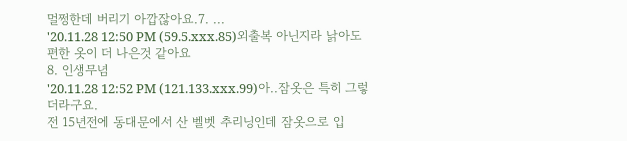멀쩡한데 버리기 아깝잖아요.7. ...
'20.11.28 12:50 PM (59.5.xxx.85)외출복 아닌지라 낡아도 편한 옷이 더 나은것 같아요
8. 인생무념
'20.11.28 12:52 PM (121.133.xxx.99)아..잠옷은 특히 그렇더라구요.
전 15년전에 동대문에서 산 벨벳 추리닝인데 잠옷으로 입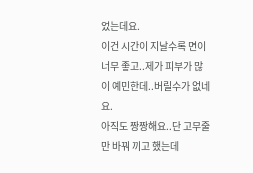었는데요.
이건 시간이 지날수록 면이 너무 좋고..제가 피부가 많이 예민한데..버릴수가 없네요.
아직도 짱짱해요..단 고무줄만 바꿔 끼고 했는데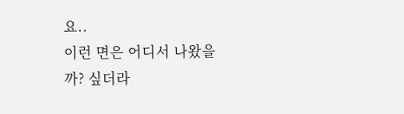요..
이런 면은 어디서 나왔을까? 싶더라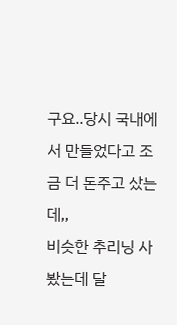구요..당시 국내에서 만들었다고 조금 더 돈주고 샀는데,,
비슷한 추리닝 사봤는데 달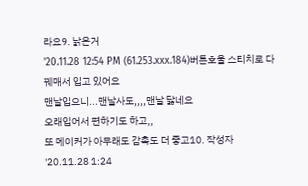라요9. 낡은거
'20.11.28 12:54 PM (61.253.xxx.184)버튼호울 스티치로 다 꿰매서 입고 있어요
맨날입으니...맨날사도,,,,맨날 닳네요
오래입어서 편하기도 하고,,
또 메이커가 아무래도 감촉도 더 좋고10. 작성자
'20.11.28 1:24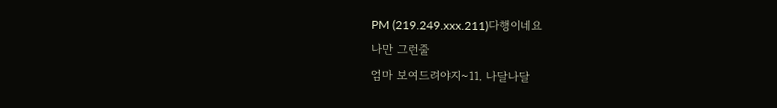PM (219.249.xxx.211)다행이네요
나만 그런줄
엄마 보여드려야지~11. 나달나달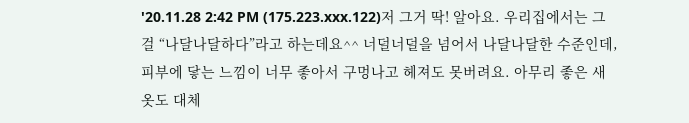'20.11.28 2:42 PM (175.223.xxx.122)저 그거 딱! 알아요. 우리집에서는 그걸 “나달나달하다”라고 하는데요^^ 너덜너덜을 넘어서 나달나달한 수준인데, 피부에 닿는 느낌이 너무 좋아서 구멍나고 헤져도 못버려요. 아무리 좋은 새옷도 대체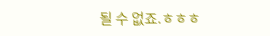될 수 없죠.ㅎㅎㅎ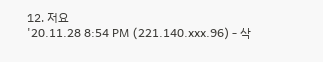12. 저요
'20.11.28 8:54 PM (221.140.xxx.96) - 삭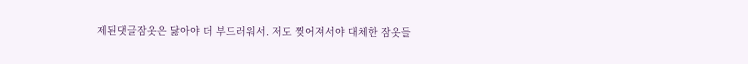제된댓글잠옷은 닳아야 더 부드러워서. 저도 찢어져서야 대체한 잠옷들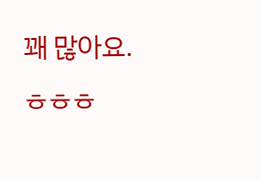꽤 많아요. ㅎㅎㅎ